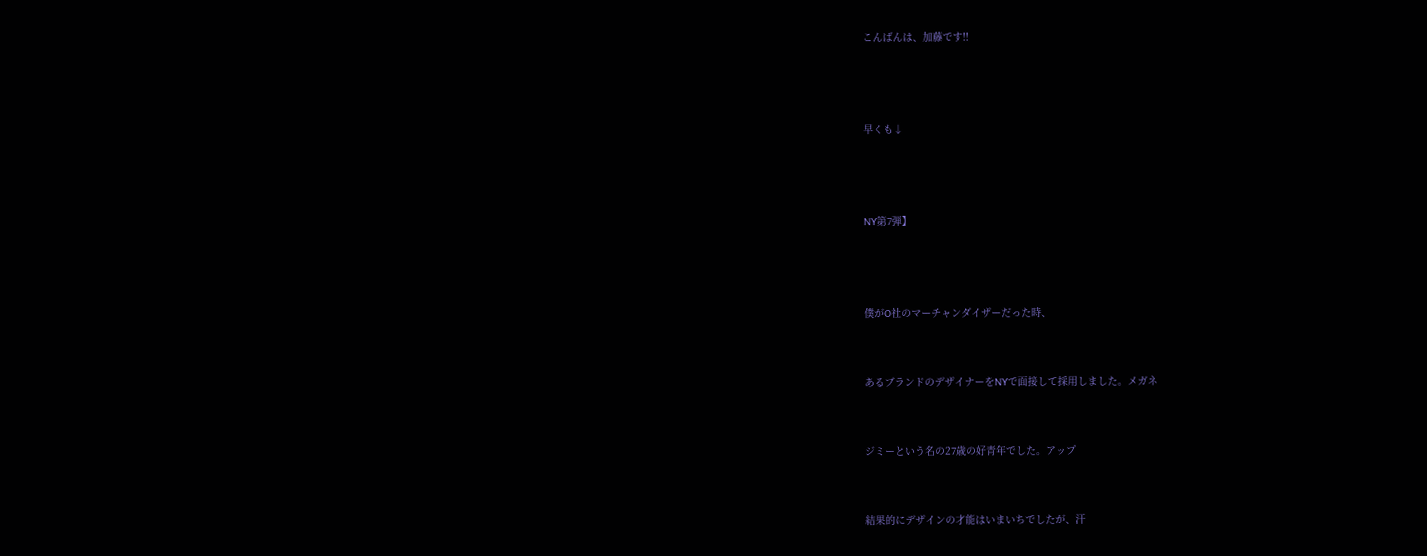こんばんは、加藤です!!



早くも↓



NY第7弾】



僕がO社のマーチャンダイザーだった時、


あるブランドのデザイナーをNYで面接して採用しました。メガネ


ジミーという名の27歳の好青年でした。アップ


結果的にデザインの才能はいまいちでしたが、汗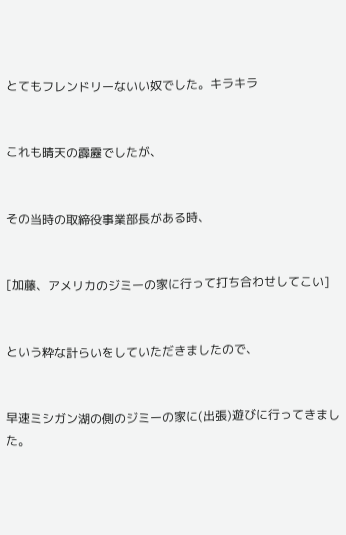とてもフレンドリーないい奴でした。キラキラ


これも晴天の霹靂でしたが、


その当時の取締役事業部長がある時、


[加藤、アメリカのジミーの家に行って打ち合わせしてこい]


という粋な計らいをしていただきましたので、


早速ミシガン湖の側のジミーの家に(出張)遊びに行ってきました。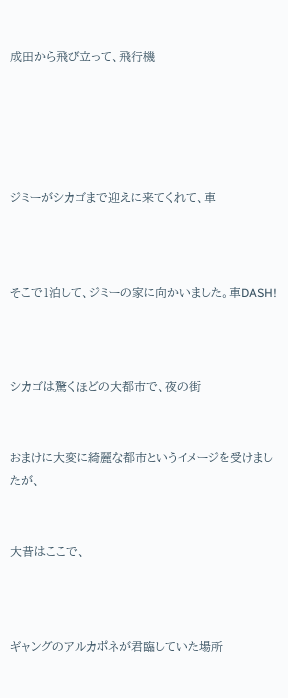成田から飛び立って、飛行機





ジミーがシカゴまで迎えに来てくれて、車



そこで1泊して、ジミーの家に向かいました。車DASH!



シカゴは驚くほどの大都市で、夜の街


おまけに大変に綺麗な都市というイメージを受けましたが、


大昔はここで、



ギャングのアルカポネが君臨していた場所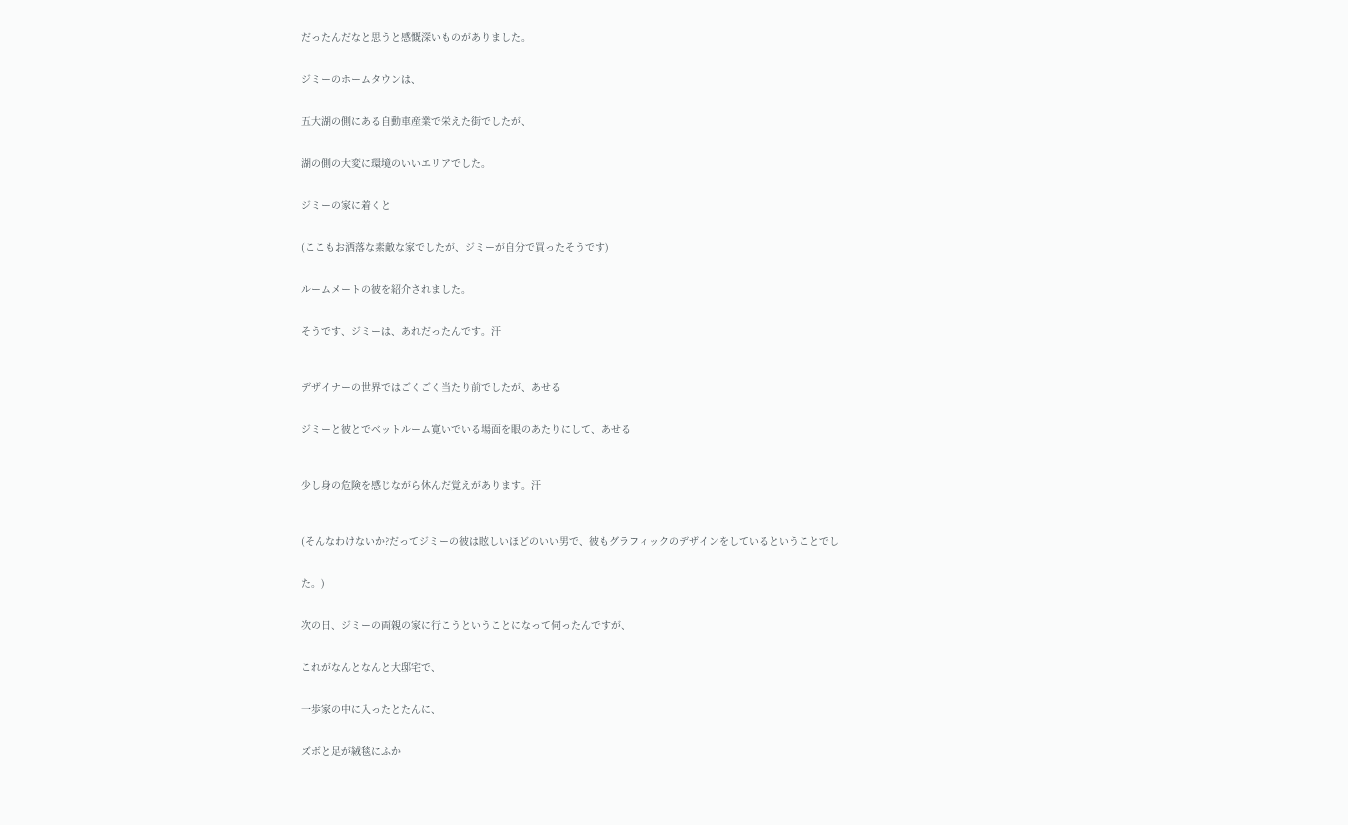だったんだなと思うと感慨深いものがありました。


ジミーのホームタウンは、


五大湖の側にある自動車産業で栄えた街でしたが、


湖の側の大変に環境のいいエリアでした。


ジミーの家に着くと


(ここもお洒落な素敵な家でしたが、ジミーが自分で買ったそうです)


ルームメートの彼を紹介されました。


そうです、ジミーは、あれだったんです。汗



デザイナーの世界ではごくごく当たり前でしたが、あせる


ジミーと彼とでベットルーム寛いでいる場面を眼のあたりにして、あせる



少し身の危険を感じながら休んだ覚えがあります。汗



(そんなわけないか?だってジミーの彼は眩しいほどのいい男で、彼もグラフィックのデザインをしているということでし


た。)


次の日、ジミーの両親の家に行こうということになって伺ったんですが、


これがなんとなんと大邸宅で、


一歩家の中に入ったとたんに、


ズボと足が絨毯にふか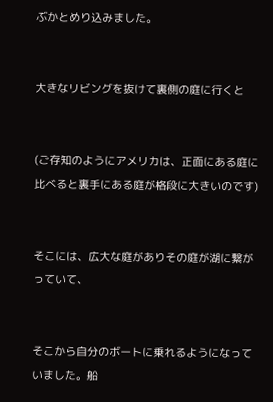ぶかとめり込みました。


大きなリビングを抜けて裏側の庭に行くと


(ご存知のようにアメリカは、正面にある庭に比べると裏手にある庭が格段に大きいのです)


そこには、広大な庭がありその庭が湖に繋がっていて、


そこから自分のボートに乗れるようになっていました。船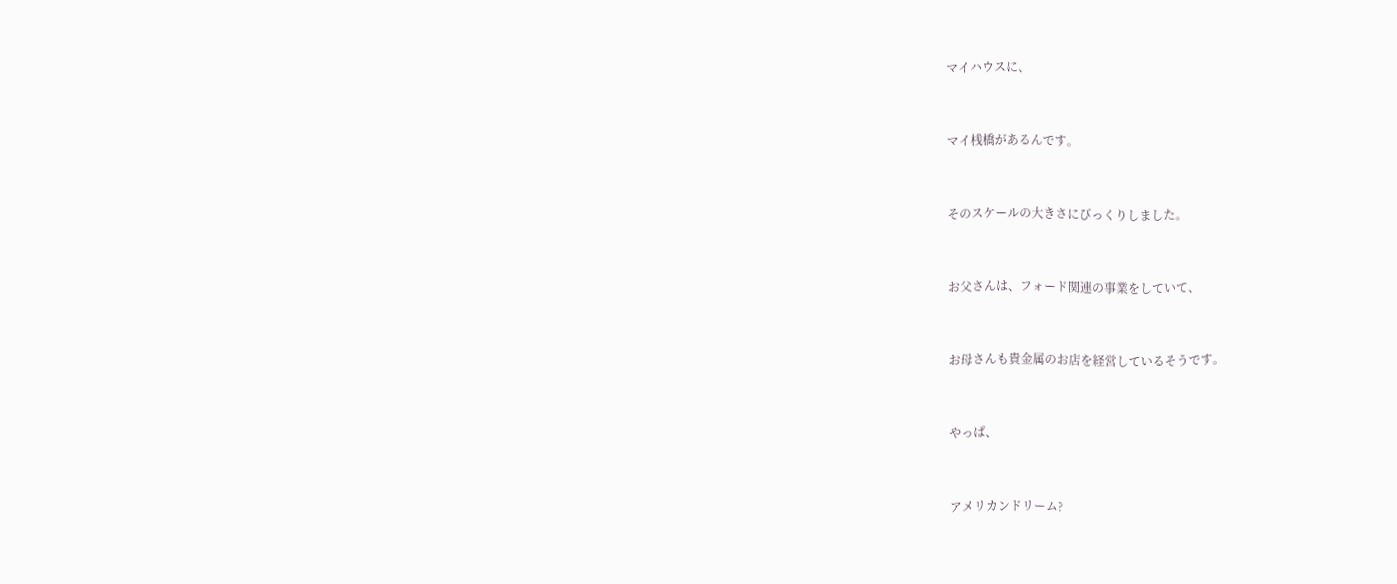マイハウスに、


マイ桟橋があるんです。


そのスケールの大きさにびっくりしました。


お父さんは、フォード関連の事業をしていて、


お母さんも貴金属のお店を経営しているそうです。


やっぱ、


アメリカンドリーム?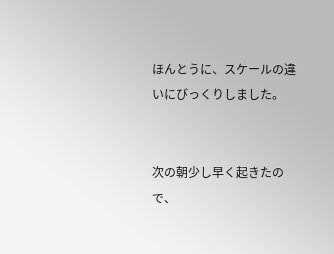ほんとうに、スケールの違いにびっくりしました。


次の朝少し早く起きたので、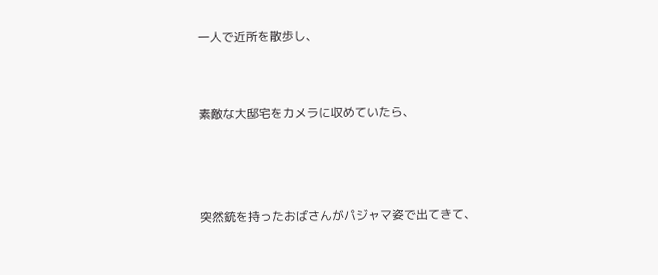一人で近所を散歩し、


素敵な大邸宅をカメラに収めていたら、



突然銃を持ったおばさんがパジャマ姿で出てきて、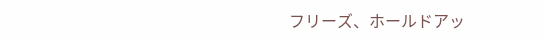フリーズ、ホールドアッ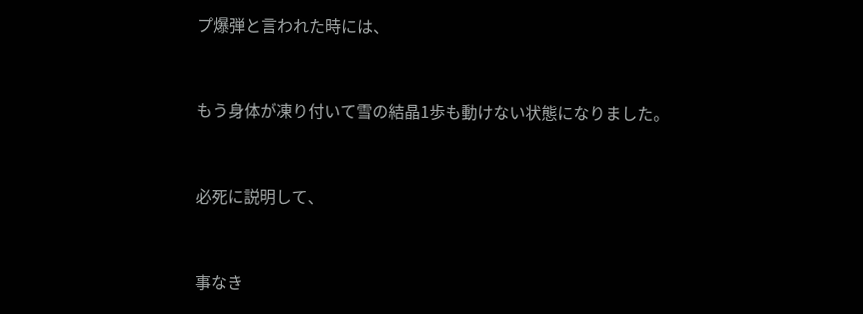プ爆弾と言われた時には、


もう身体が凍り付いて雪の結晶1歩も動けない状態になりました。


必死に説明して、


事なき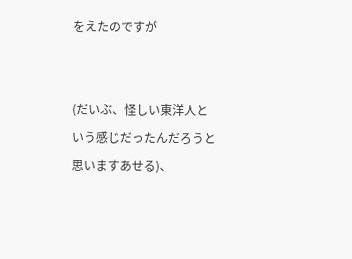をえたのですが


(だいぶ、怪しい東洋人という感じだったんだろうと思いますあせる)、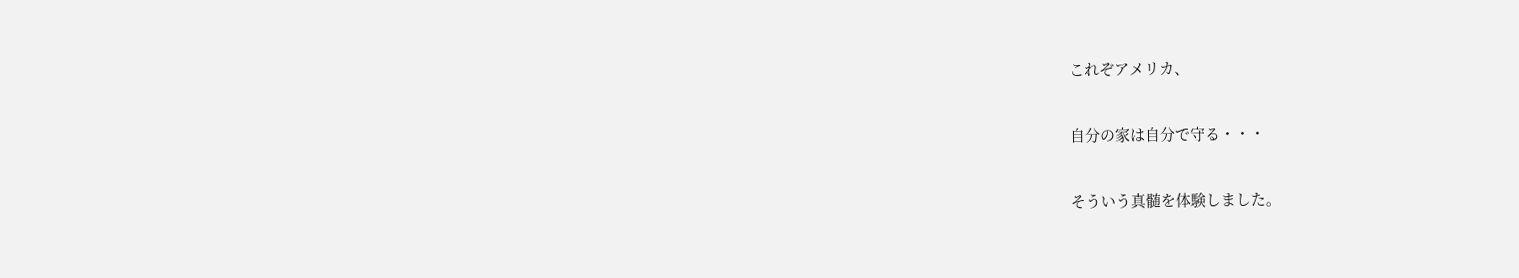これぞアメリカ、


自分の家は自分で守る・・・


そういう真髄を体験しました。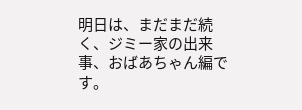明日は、まだまだ続く、ジミー家の出来事、おばあちゃん編です。